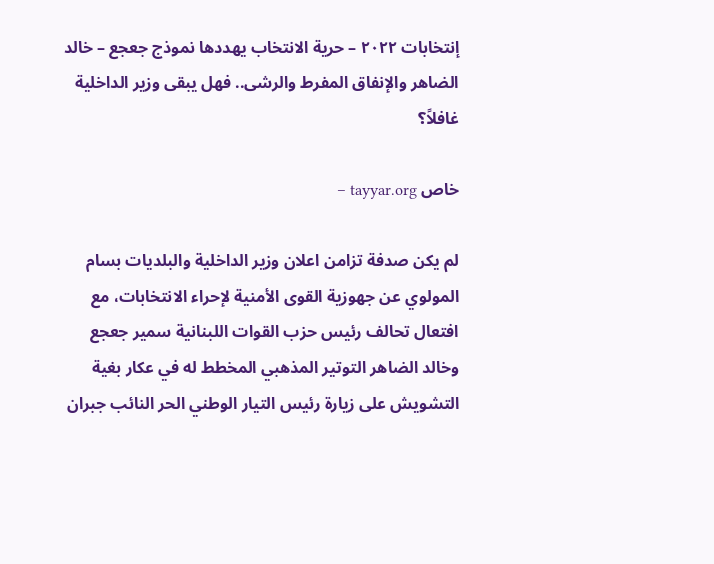إنتخابات ٢٠٢٢ – حرية الانتخاب يهددها نموذج جعجع – خالد الضاهر والإنفاق المفرط والرشى.. فهل يبقى وزير الداخلية غافلاً؟

خاص tayyar.org –

لم يكن صدفة تزامن اعلان وزير الداخلية والبلديات بسام المولوي عن جهوزية القوى الأمنية لإحراء الانتخابات، مع افتعال تحالف رئيس حزب القوات اللبنانية سمير جعجع وخالد الضاهر التوتير المذهبي المخطط له في عكار بغية التشويش على زيارة رئيس التيار الوطني الحر النائب جبران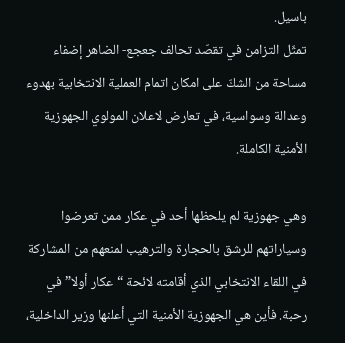باسيل.
تمثّل التزامن في تقصّد تحالف جعجع- الضاهر إضفاء مساحة من الشكّ على امكان اتمام العملية الانتخابية بهدوء وعدالة وسواسية، في تعارض لاعلان المولوي الجهوزية الأمنية الكاملة.

وهي جهوزية لم يلحظها أحد في عكار ممن تعرضوا وسياراتهم للرشق بالحجارة والترهيب لمنعهم من المشاركة في اللقاء الانتخابي الذي أقامته لائحة “عكار أولا” في رحبة. فأين هي الجهوزية الأمنية التي أعلنها وزير الداخلية،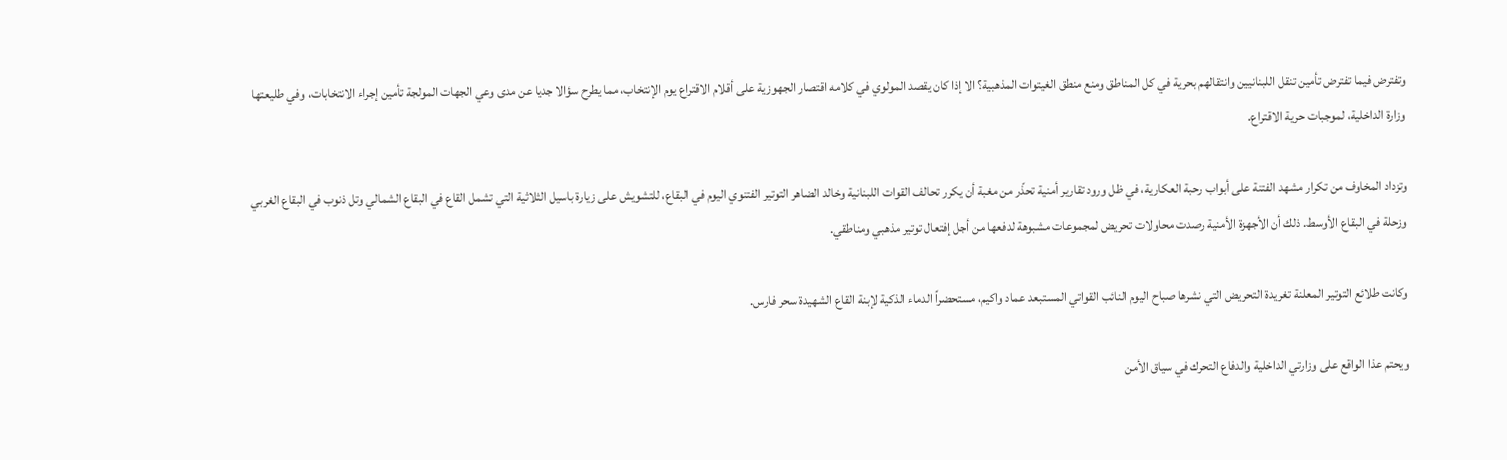وتفترض فيما تفترض تأمين تنقل اللبنانيين وانتقالهم بحرية في كل المناطق ومنع منطق الغيتوات المذهبية؟ الا إذا كان يقصد المولوي في كلامه اقتصار الجهوزية على أقلام الاقتراع يوم الإنتخاب، مما يطرح سؤالا جديا عن مدى وعي الجهات المولجة تأمين إجراء الانتخابات، وفي طليعتها وزارة الداخلية، لموجبات حرية الاقتراع.

وتزداد المخاوف من تكرار مشهد الفتنة على أبواب رحبة العكارية، في ظل ورود تقارير أمنية تحذّر من مغبة أن يكرر تحالف القوات اللبنانية وخالد الضاهر التوتير الفتنوي اليوم في البقاع، للتشويش على زيارة باسيل الثلاثية التي تشمل القاع في البقاع الشمالي وتل ذنوب في البقاع الغربي وزحلة في البقاع الأوسط. ذلك أن الأجهزة الأمنية رصدت محاولات تحريض لمجموعات مشبوهة لدفعها من أجل إفتعال توتير مذهبي ومناطقي.

وكانت طلائع التوتير المعلنة تغريدة التحريض التي نشرها صباح اليوم النائب القواتي المستبعد عماد واكيم، مستحضراً الدماء الذكية لإبنة القاع الشهيدة سحر فارس.

ويحتم عذا الواقع على وزارتي الداخلية والدفاع التحرك في سياق الأمن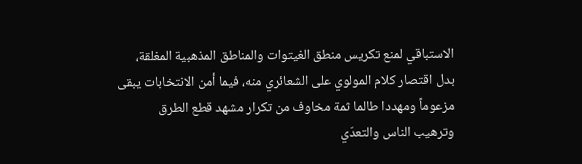الاستباقي لمنع تكريس منطق الغيتوات والمناطق المذهبية المغلقة، بدل اقتصار كلام المولوي على الشعائري منه، فيما أمن الانتخابات يبقى مزعوماً ومهددا طالما ثمة مخاوف من تكرار مشهد قطع الطرق وترهيب الناس والتعدّي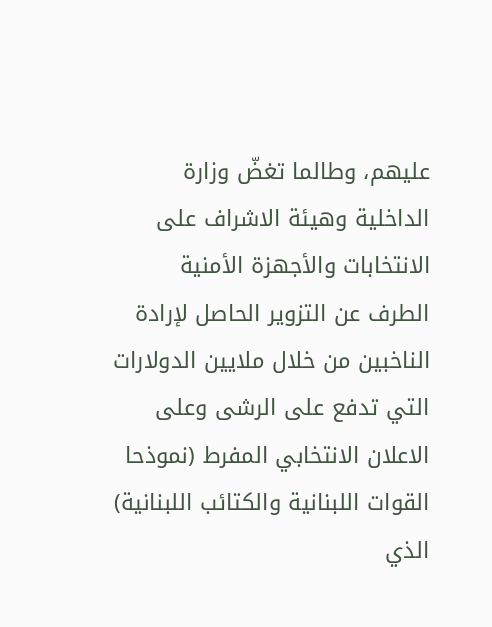عليهم، وطالما تغضّ وزارة الداخلية وهيئة الاشراف على الانتخابات والأجهزة الأمنية الطرف عن التزوير الحاصل لإرادة الناخبين من خلال ملايين الدولارات التي تدفع على الرشى وعلى الاعلان الانتخابي المفرط (نموذحا القوات اللبنانية والكتائب اللبنانية) الذي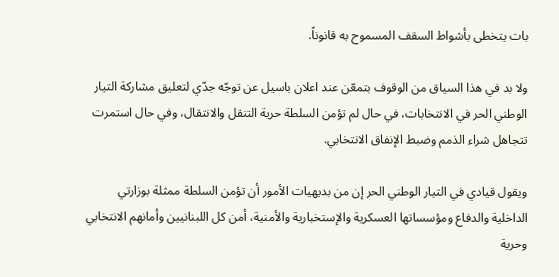بات يتخطى بأشواط السقف المسموح به قانوناً.

ولا بد في هذا السياق من الوقوف بتمعّن عند اعلان باسيل عن توجّه جدّي لتعليق مشاركة التيار الوطني الحر في الانتخابات، في حال لم تؤمن السلطة حرية التنقل والانتقال، وفي حال استمرت تتجاهل شراء الذمم وضبط الإنفاق الانتخابي.

ويقول قيادي في التيار الوطني الحر إن من بديهيات الأمور أن تؤمن السلطة ممثلة بوزارتي الداخلية والدفاع ومؤسساتها العسكرية والإستخبارية والأمنية، أمن كل اللبنانيين وأمانهم الانتخابي وحرية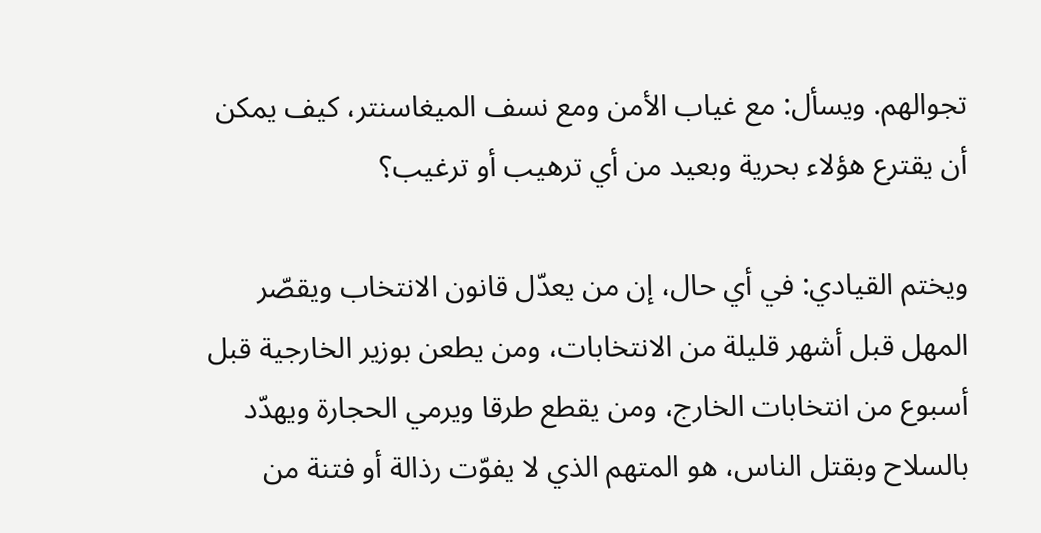تجوالهم. ويسأل: مع غياب الأمن ومع نسف الميغاسنتر، كيف يمكن أن يقترع هؤلاء بحرية وبعيد من أي ترهيب أو ترغيب؟

ويختم القيادي: في أي حال، إن من يعدّل قانون الانتخاب ويقصّر المهل قبل أشهر قليلة من الانتخابات، ومن يطعن بوزير الخارجية قبل أسبوع من انتخابات الخارج، ومن يقطع طرقا ويرمي الحجارة ويهدّد بالسلاح وبقتل الناس، هو المتهم الذي لا يفوّت رذالة أو فتنة من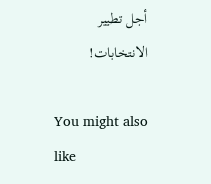أجل تطيير الانتخابات!

You might also like